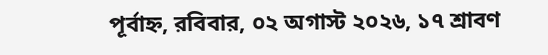পূর্বাহ্ন, রবিবার, ০২ অগাস্ট ২০২৬, ১৭ শ্রাবণ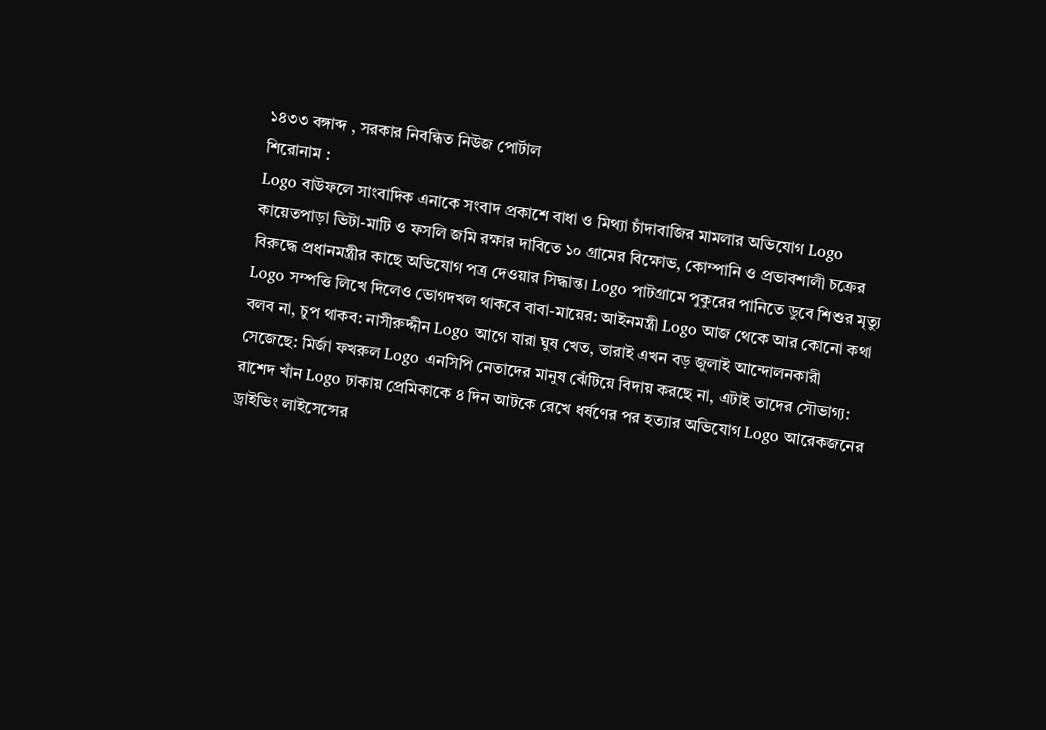১৪৩৩ বঙ্গাব্দ , সরকার নিবন্ধিত নিউজ পোর্টাল
শিরোনাম :
Logo বাউফলে সাংবাদিক এনাকে সংবাদ প্রকাশে বাধা ও মিথ্যা চাঁদাবাজির মামলার অভিযোগ Logo কায়েতপাড়া ভিটা-মাটি ও ফসলি জমি রক্ষার দাবিতে ১০ গ্রামের বিক্ষোভ, কোম্পানি ও প্রভাবশালী চক্রের বিরুদ্ধে প্রধানমন্ত্রীর কাছে অভিযোগ পত্র দেওয়ার সিদ্ধান্ত। Logo পাটগ্রামে পুকুরের পানিতে ডুবে শিশুর মৃত্যু Logo সম্পত্তি লিখে দিলেও ভোগদখল থাকবে বাবা-মায়ের: আইনমন্ত্রী Logo আজ থেকে আর কোনো কথা বলব না, চুপ থাকব: নাসীরুদ্দীন Logo আগে যারা ঘুষ খেত, তারাই এখন বড় জুলাই আন্দোলনকারী সেজেছে: মির্জা ফখরুল Logo এনসিপি নেতাদের মানুষ ঝেঁটিয়ে বিদায় করছে না, এটাই তাদের সৌভাগ্য: রাশেদ খাঁন Logo ঢাকায় প্রেমিকাকে ৪ দিন আটকে রেখে ধর্ষণের পর হত্যার অভিযোগ Logo আরেকজনের ড্রাইভিং লাইসেন্সের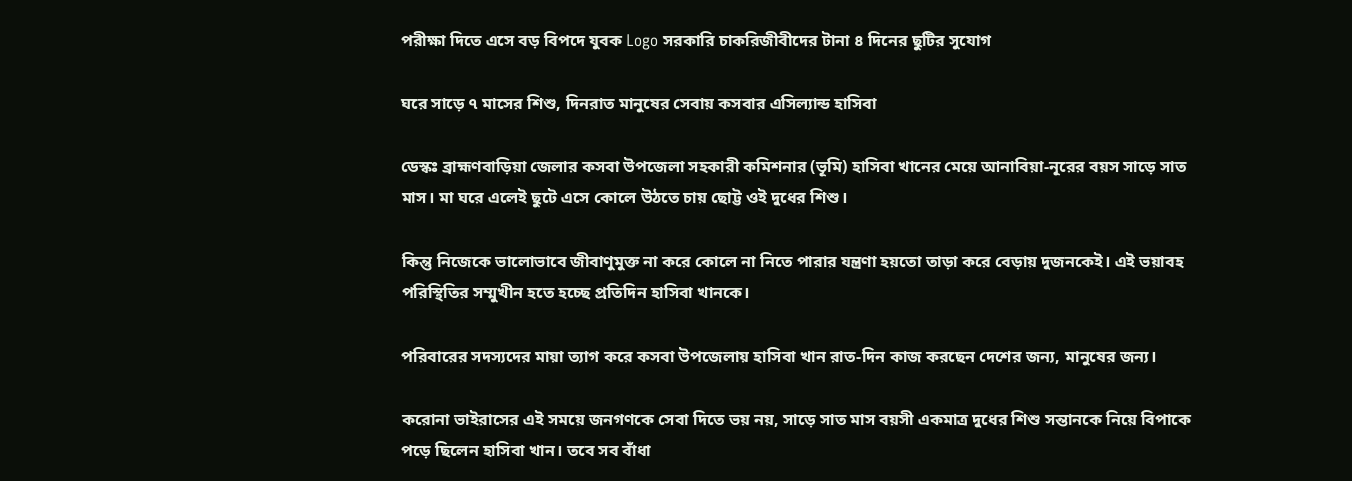পরীক্ষা দিতে এসে বড় বিপদে যুবক Logo সরকারি চাকরিজীবীদের টানা ৪ দিনের ছুটির সুযোগ

ঘরে সাড়ে ৭ মাসের শিশু, দিনরাত মানুষের সেবায় কসবার এসিল্যান্ড হাসিবা

ডেস্কঃ ব্রাহ্মণবাড়িয়া জেলার কসবা উপজেলা সহকারী কমিশনার (ভূমি) হাসিবা খানের মেয়ে আনাবিয়া-নূরের বয়স সাড়ে সাত মাস। মা ঘরে এলেই ছুটে এসে কোলে উঠতে চায় ছোট্ট ওই দুধের শিশু।

কিন্তু নিজেকে ভালোভাবে জীবাণুমুক্ত না করে কোলে না নিতে পারার যন্ত্রণা হয়তো তাড়া করে বেড়ায় দুজনকেই। এই ভয়াবহ পরিস্থিতির সম্মুখীন হতে হচ্ছে প্রতিদিন হাসিবা খানকে।

পরিবারের সদস্যদের মায়া ত্যাগ করে কসবা উপজেলায় হাসিবা খান রাত-দিন কাজ করছেন দেশের জন্য, মানুষের জন্য।

করোনা ভাইরাসের এই সময়ে জনগণকে সেবা দিতে ভয় নয়, সাড়ে সাত মাস বয়সী একমাত্র দুধের শিশু সন্তানকে নিয়ে বিপাকে পড়ে ছিলেন হাসিবা খান। তবে সব বাঁধা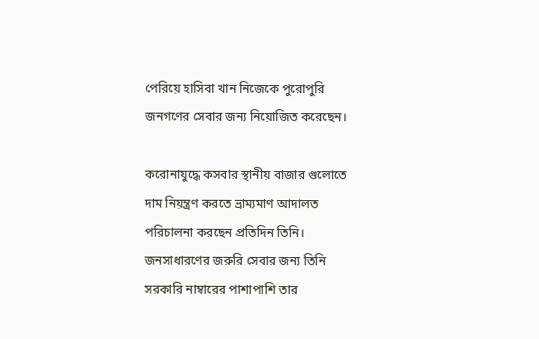পেরিয়ে হাসিবা খান নিজেকে পুরোপুরি জনগণের সেবার জন্য নিয়োজিত করেছেন।

করোনাযুদ্ধে কসবার স্থানীয় বাজার গুলোতে দাম নিয়ন্ত্রণ করতে ভ্রাম্যমাণ আদালত পরিচালনা করছেন প্রতিদিন তিনি। জনসাধারণের জরুরি সেবার জন্য তিনি সরকারি নাম্বারের পাশাপাশি তার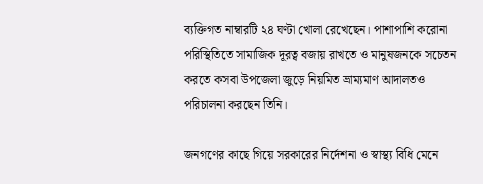ব্যক্তিগত নাম্বারটি ২৪ ঘণ্টা খোলা রেখেছেন। পাশাপাশি করোনা পরিস্থিতিতে সামাজিক দূরত্ব বজায় রাখতে ও মানুষজনকে সচেতন করতে কসবা উপজেলা জুড়ে নিয়মিত ভ্রাম্যমাণ আদালতও পরিচালনা করছেন তিনি।

জনগণের কাছে গিয়ে সরকারের নির্দেশনা ও স্বাস্থ্য বিধি মেনে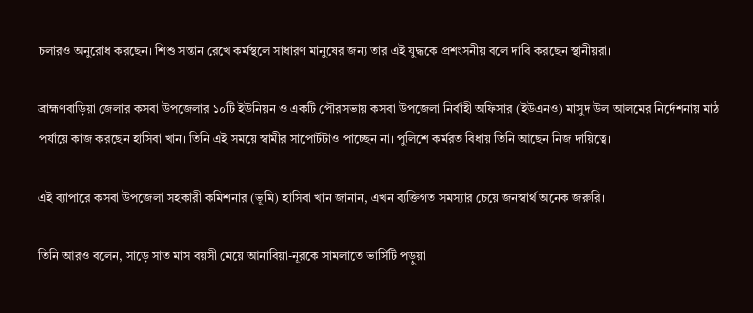চলারও অনুরোধ করছেন। শিশু সন্তান রেখে কর্মস্থলে সাধারণ মানুষের জন্য তার এই যুদ্ধকে প্রশংসনীয় বলে দাবি করছেন স্থানীয়রা।

ব্রাহ্মণবাড়িয়া জেলার কসবা উপজেলার ১০টি ইউনিয়ন ও একটি পৌরসভায় কসবা উপজেলা নির্বাহী অফিসার (ইউএনও) মাসুদ উল আলমের নির্দেশনায় মাঠ পর্যায়ে কাজ করছেন হাসিবা খান। তিনি এই সময়ে স্বামীর সাপোর্টটাও পাচ্ছেন না। পুলিশে কর্মরত বিধায় তিনি আছেন নিজ দায়িত্বে।

এই ব্যাপারে কসবা উপজেলা সহকারী কমিশনার (ভূমি) হাসিবা খান জানান, এখন ব্যক্তিগত সমস্যার চেয়ে জনস্বার্থ অনেক জরুরি।

তিনি আরও বলেন, সাড়ে সাত মাস বয়সী মেয়ে আনাবিয়া-নূরকে সামলাতে ভার্সিটি পড়ুয়া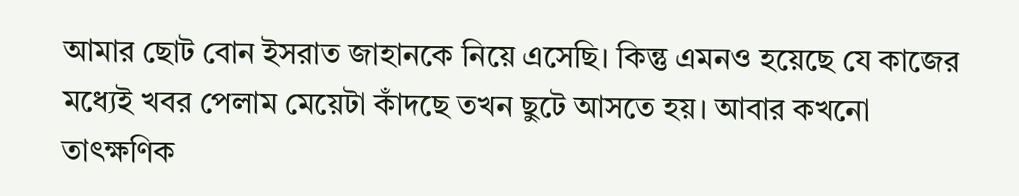আমার ছোট বোন ইসরাত জাহানকে নিয়ে এসেছি। কিন্তু এমনও হয়েছে যে কাজের মধ্যেই খবর পেলাম মেয়েটা কাঁদছে তখন ছুটে আসতে হয়। আবার কখনো তাৎক্ষণিক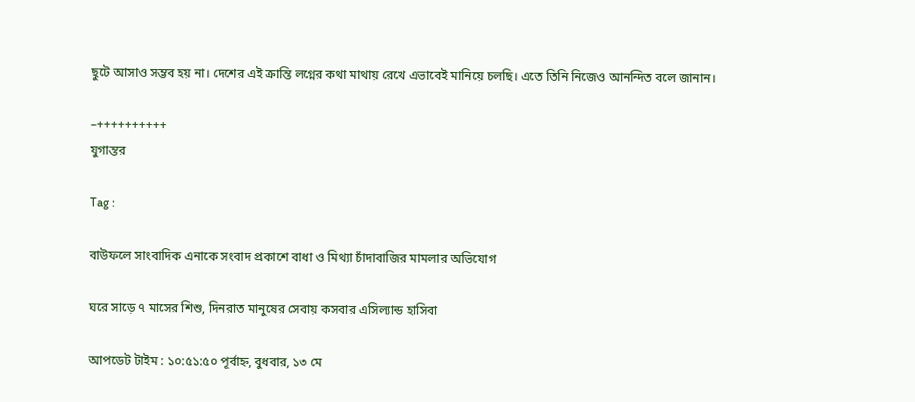ছুটে আসাও সম্ভব হয় না। দেশের এই ক্রান্তি লগ্নের কথা মাথায় রেখে এভাবেই মানিয়ে চলছি। এতে তিনি নিজেও আনন্দিত বলে জানান।

–++++++++++
যুগান্তর

Tag :

বাউফলে সাংবাদিক এনাকে সংবাদ প্রকাশে বাধা ও মিথ্যা চাঁদাবাজির মামলার অভিযোগ

ঘরে সাড়ে ৭ মাসের শিশু, দিনরাত মানুষের সেবায় কসবার এসিল্যান্ড হাসিবা

আপডেট টাইম : ১০:৫১:৫০ পূর্বাহ্ন, বুধবার, ১৩ মে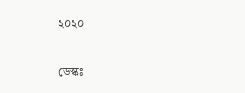২০২০

ডেস্কঃ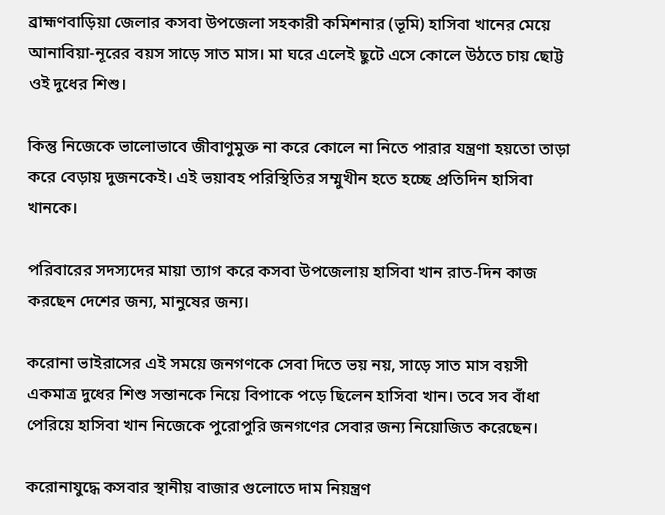ব্রাহ্মণবাড়িয়া জেলার কসবা উপজেলা সহকারী কমিশনার (ভূমি) হাসিবা খানের মেয়ে আনাবিয়া-নূরের বয়স সাড়ে সাত মাস। মা ঘরে এলেই ছুটে এসে কোলে উঠতে চায় ছোট্ট ওই দুধের শিশু।

কিন্তু নিজেকে ভালোভাবে জীবাণুমুক্ত না করে কোলে না নিতে পারার যন্ত্রণা হয়তো তাড়া করে বেড়ায় দুজনকেই। এই ভয়াবহ পরিস্থিতির সম্মুখীন হতে হচ্ছে প্রতিদিন হাসিবা খানকে।

পরিবারের সদস্যদের মায়া ত্যাগ করে কসবা উপজেলায় হাসিবা খান রাত-দিন কাজ করছেন দেশের জন্য, মানুষের জন্য।

করোনা ভাইরাসের এই সময়ে জনগণকে সেবা দিতে ভয় নয়, সাড়ে সাত মাস বয়সী একমাত্র দুধের শিশু সন্তানকে নিয়ে বিপাকে পড়ে ছিলেন হাসিবা খান। তবে সব বাঁধা পেরিয়ে হাসিবা খান নিজেকে পুরোপুরি জনগণের সেবার জন্য নিয়োজিত করেছেন।

করোনাযুদ্ধে কসবার স্থানীয় বাজার গুলোতে দাম নিয়ন্ত্রণ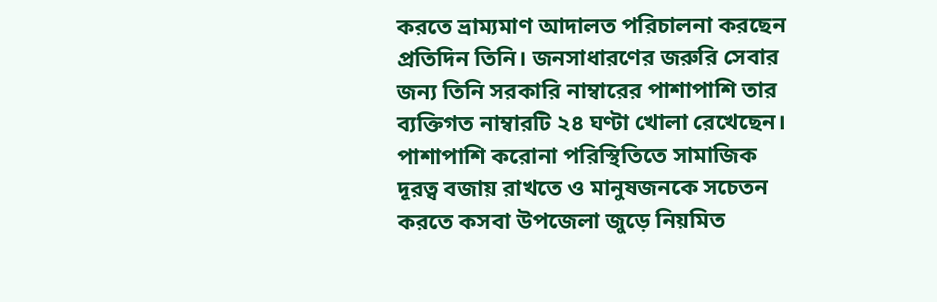করতে ভ্রাম্যমাণ আদালত পরিচালনা করছেন প্রতিদিন তিনি। জনসাধারণের জরুরি সেবার জন্য তিনি সরকারি নাম্বারের পাশাপাশি তার ব্যক্তিগত নাম্বারটি ২৪ ঘণ্টা খোলা রেখেছেন। পাশাপাশি করোনা পরিস্থিতিতে সামাজিক দূরত্ব বজায় রাখতে ও মানুষজনকে সচেতন করতে কসবা উপজেলা জুড়ে নিয়মিত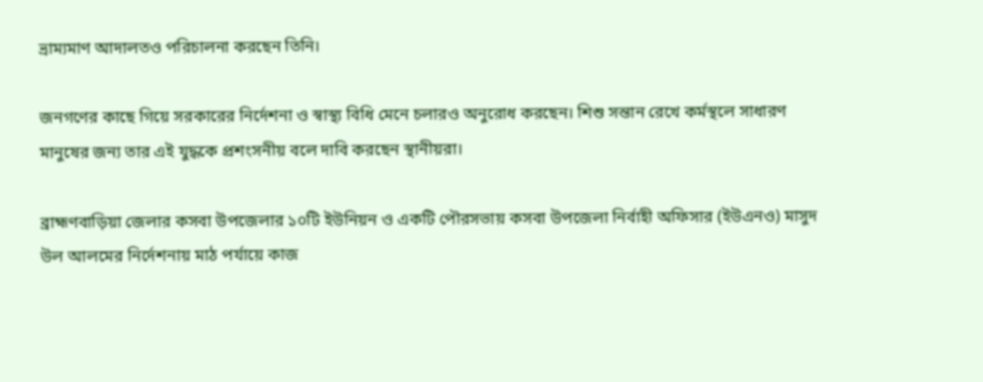ভ্রাম্যমাণ আদালতও পরিচালনা করছেন তিনি।

জনগণের কাছে গিয়ে সরকারের নির্দেশনা ও স্বাস্থ্য বিধি মেনে চলারও অনুরোধ করছেন। শিশু সন্তান রেখে কর্মস্থলে সাধারণ মানুষের জন্য তার এই যুদ্ধকে প্রশংসনীয় বলে দাবি করছেন স্থানীয়রা।

ব্রাহ্মণবাড়িয়া জেলার কসবা উপজেলার ১০টি ইউনিয়ন ও একটি পৌরসভায় কসবা উপজেলা নির্বাহী অফিসার (ইউএনও) মাসুদ উল আলমের নির্দেশনায় মাঠ পর্যায়ে কাজ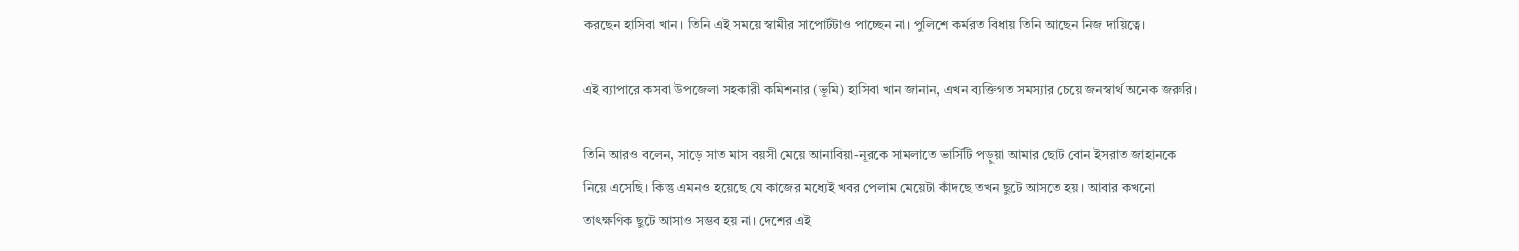করছেন হাসিবা খান। তিনি এই সময়ে স্বামীর সাপোর্টটাও পাচ্ছেন না। পুলিশে কর্মরত বিধায় তিনি আছেন নিজ দায়িত্বে।

এই ব্যাপারে কসবা উপজেলা সহকারী কমিশনার (ভূমি) হাসিবা খান জানান, এখন ব্যক্তিগত সমস্যার চেয়ে জনস্বার্থ অনেক জরুরি।

তিনি আরও বলেন, সাড়ে সাত মাস বয়সী মেয়ে আনাবিয়া-নূরকে সামলাতে ভার্সিটি পড়ুয়া আমার ছোট বোন ইসরাত জাহানকে নিয়ে এসেছি। কিন্তু এমনও হয়েছে যে কাজের মধ্যেই খবর পেলাম মেয়েটা কাঁদছে তখন ছুটে আসতে হয়। আবার কখনো তাৎক্ষণিক ছুটে আসাও সম্ভব হয় না। দেশের এই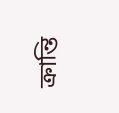ক্রান্তি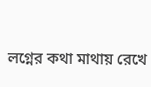লগ্নের কথা মাথায় রেখে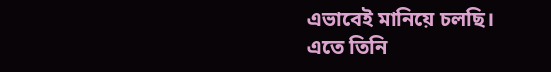এভাবেই মানিয়ে চলছি। এতে তিনি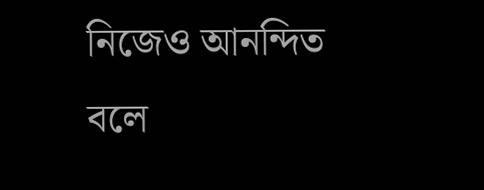নিজেও আনন্দিত বলে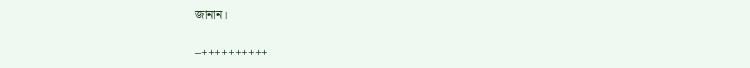জানান।

–++++++++++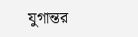যুগান্তর